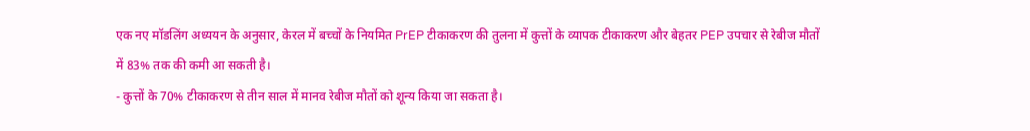एक नए मॉडलिंग अध्ययन के अनुसार, केरल में बच्चों के नियमित PrEP टीकाकरण की तुलना में कुत्तों के व्यापक टीकाकरण और बेहतर PEP उपचार से रेबीज मौतों में 83% तक की कमी आ सकती है।
- कुत्तों के 70% टीकाकरण से तीन साल में मानव रेबीज मौतों को शून्य किया जा सकता है।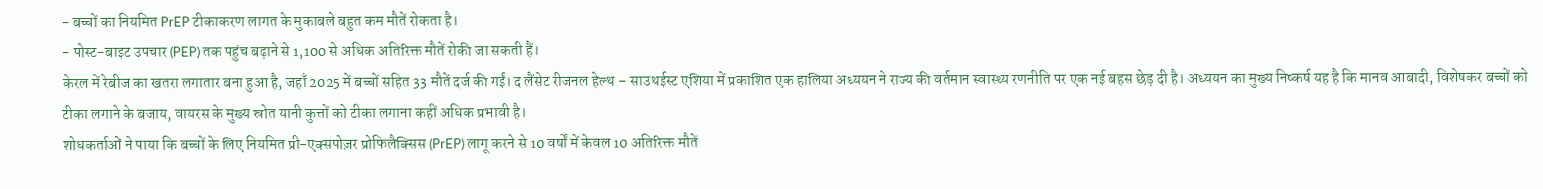- बच्चों का नियमित PrEP टीकाकरण लागत के मुकाबले बहुत कम मौतें रोकता है।
- पोस्ट-बाइट उपचार (PEP) तक पहुंच बढ़ाने से 1,100 से अधिक अतिरिक्त मौतें रोकी जा सकती हैं।
केरल में रेबीज का खतरा लगातार बना हुआ है, जहाँ 2025 में बच्चों सहित 33 मौतें दर्ज की गईं। द लैंसेट रीजनल हेल्थ – साउथईस्ट एशिया में प्रकाशित एक हालिया अध्ययन ने राज्य की वर्तमान स्वास्थ्य रणनीति पर एक नई बहस छेड़ दी है। अध्ययन का मुख्य निष्कर्ष यह है कि मानव आबादी, विशेषकर बच्चों को टीका लगाने के बजाय, वायरस के मुख्य स्रोत यानी कुत्तों को टीका लगाना कहीं अधिक प्रभावी है।
शोधकर्ताओं ने पाया कि बच्चों के लिए नियमित प्री-एक्सपोज़र प्रोफिलैक्सिस (PrEP) लागू करने से 10 वर्षों में केवल 10 अतिरिक्त मौतें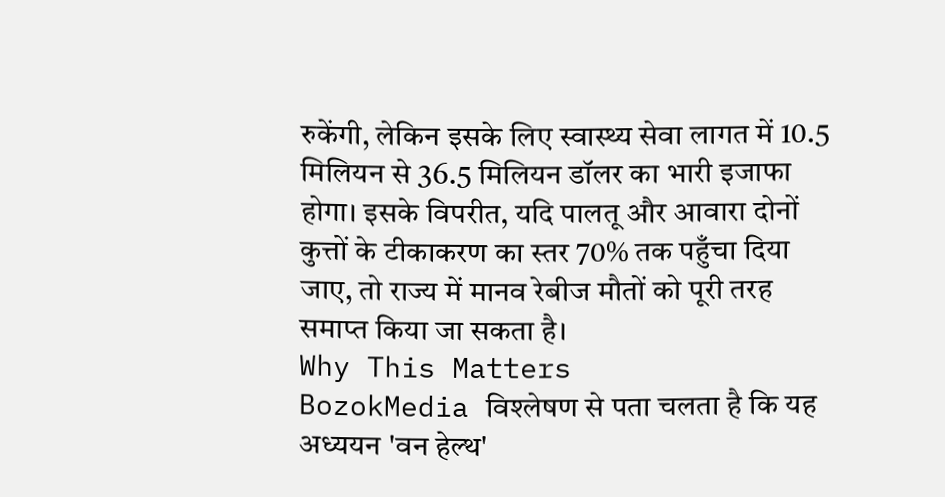रुकेंगी, लेकिन इसके लिए स्वास्थ्य सेवा लागत में 10.5 मिलियन से 36.5 मिलियन डॉलर का भारी इजाफा होगा। इसके विपरीत, यदि पालतू और आवारा दोनों कुत्तों के टीकाकरण का स्तर 70% तक पहुँचा दिया जाए, तो राज्य में मानव रेबीज मौतों को पूरी तरह समाप्त किया जा सकता है।
Why This Matters
BozokMedia विश्लेषण से पता चलता है कि यह अध्ययन 'वन हेल्थ'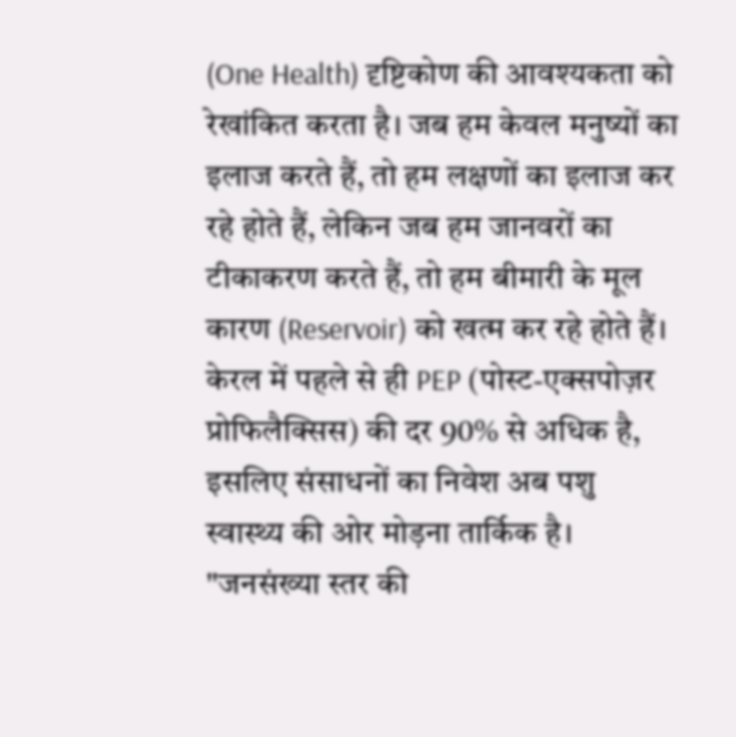(One Health) दृष्टिकोण की आवश्यकता को रेखांकित करता है। जब हम केवल मनुष्यों का इलाज करते हैं, तो हम लक्षणों का इलाज कर रहे होते हैं, लेकिन जब हम जानवरों का टीकाकरण करते हैं, तो हम बीमारी के मूल कारण (Reservoir) को खत्म कर रहे होते हैं। केरल में पहले से ही PEP (पोस्ट-एक्सपोज़र प्रोफिलैक्सिस) की दर 90% से अधिक है, इसलिए संसाधनों का निवेश अब पशु स्वास्थ्य की ओर मोड़ना तार्किक है।
"जनसंख्या स्तर की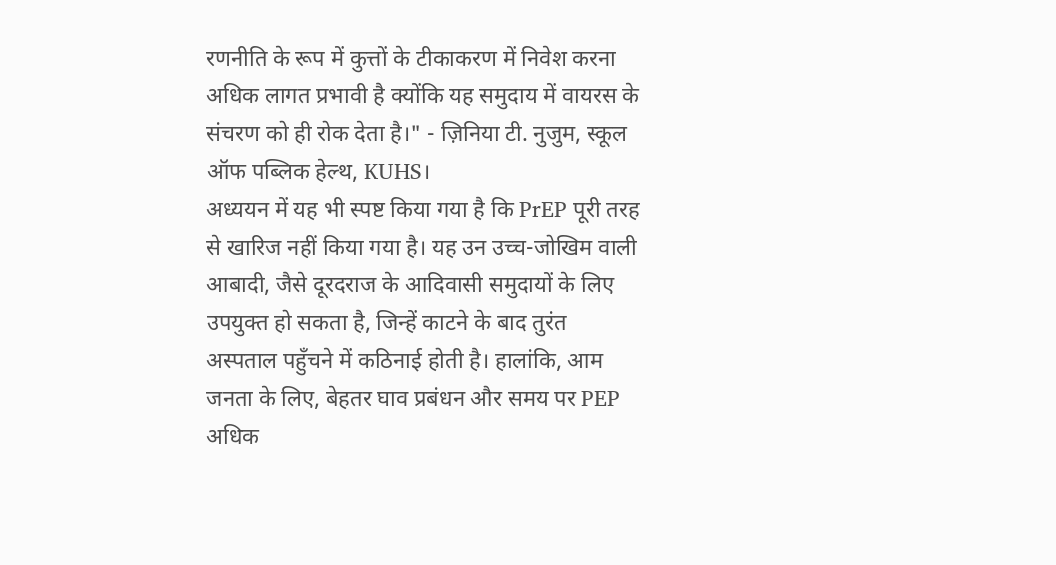रणनीति के रूप में कुत्तों के टीकाकरण में निवेश करना अधिक लागत प्रभावी है क्योंकि यह समुदाय में वायरस के संचरण को ही रोक देता है।" - ज़िनिया टी. नुजुम, स्कूल ऑफ पब्लिक हेल्थ, KUHS।
अध्ययन में यह भी स्पष्ट किया गया है कि PrEP पूरी तरह से खारिज नहीं किया गया है। यह उन उच्च-जोखिम वाली आबादी, जैसे दूरदराज के आदिवासी समुदायों के लिए उपयुक्त हो सकता है, जिन्हें काटने के बाद तुरंत अस्पताल पहुँचने में कठिनाई होती है। हालांकि, आम जनता के लिए, बेहतर घाव प्रबंधन और समय पर PEP अधिक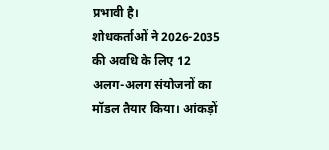प्रभावी है।
शोधकर्ताओं ने 2026-2035 की अवधि के लिए 12 अलग-अलग संयोजनों का मॉडल तैयार किया। आंकड़ों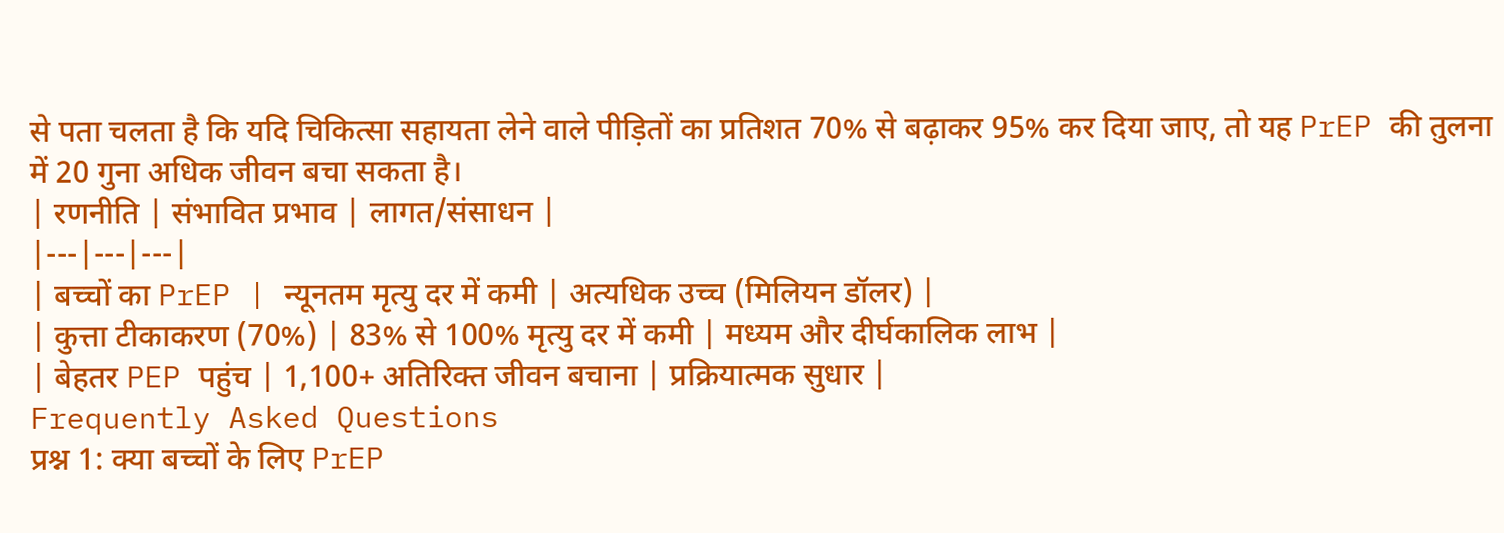से पता चलता है कि यदि चिकित्सा सहायता लेने वाले पीड़ितों का प्रतिशत 70% से बढ़ाकर 95% कर दिया जाए, तो यह PrEP की तुलना में 20 गुना अधिक जीवन बचा सकता है।
| रणनीति | संभावित प्रभाव | लागत/संसाधन |
|---|---|---|
| बच्चों का PrEP | न्यूनतम मृत्यु दर में कमी | अत्यधिक उच्च (मिलियन डॉलर) |
| कुत्ता टीकाकरण (70%) | 83% से 100% मृत्यु दर में कमी | मध्यम और दीर्घकालिक लाभ |
| बेहतर PEP पहुंच | 1,100+ अतिरिक्त जीवन बचाना | प्रक्रियात्मक सुधार |
Frequently Asked Questions
प्रश्न 1: क्या बच्चों के लिए PrEP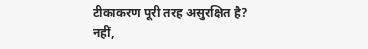टीकाकरण पूरी तरह असुरक्षित है?
नहीं,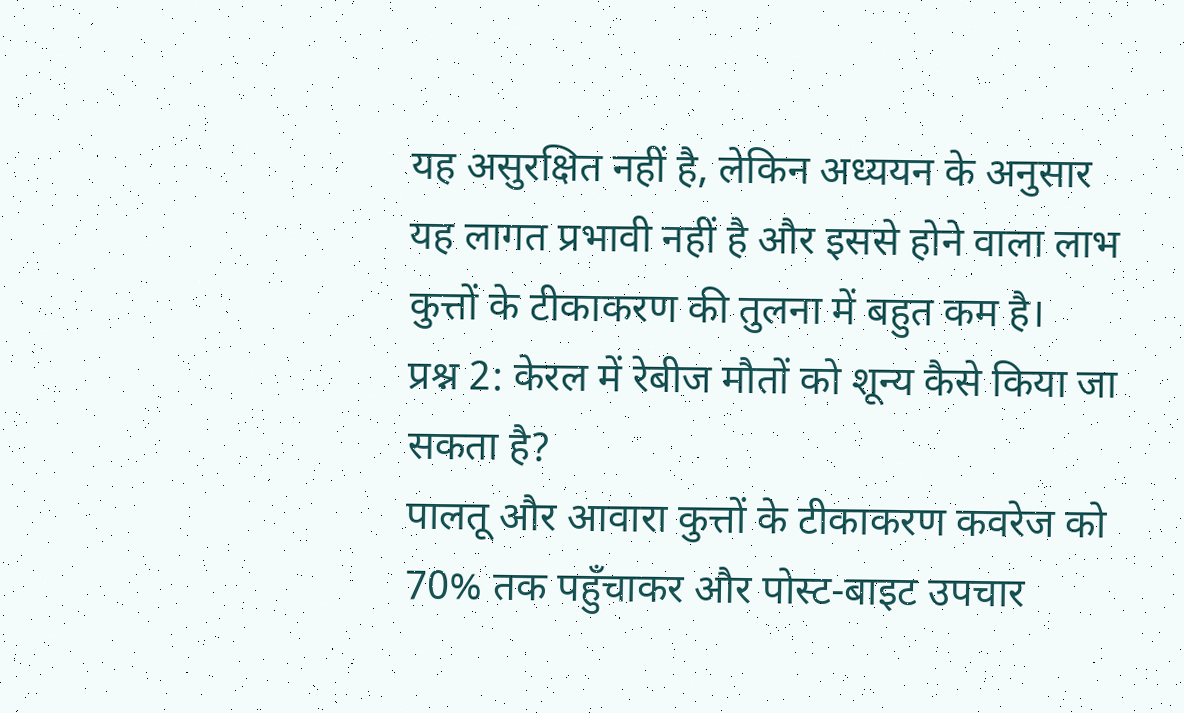यह असुरक्षित नहीं है, लेकिन अध्ययन के अनुसार यह लागत प्रभावी नहीं है और इससे होने वाला लाभ कुत्तों के टीकाकरण की तुलना में बहुत कम है।
प्रश्न 2: केरल में रेबीज मौतों को शून्य कैसे किया जा सकता है?
पालतू और आवारा कुत्तों के टीकाकरण कवरेज को 70% तक पहुँचाकर और पोस्ट-बाइट उपचार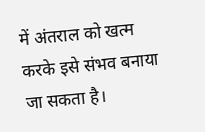में अंतराल को खत्म करके इसे संभव बनाया जा सकता है।